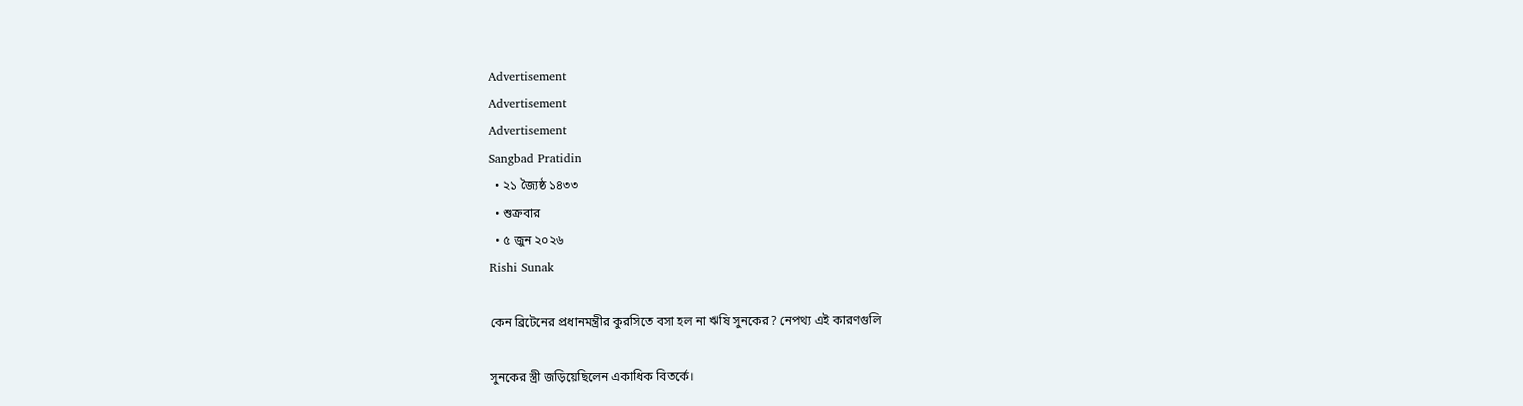Advertisement
Advertisement
Advertisement
Sangbad Pratidin
  • ২১ জ্যৈষ্ঠ ১৪৩৩
  • শুক্রবার
  • ৫ জুন ২০২৬
Rishi Sunak

কেন ব্রিটেনের প্রধানমন্ত্রীর কুরসিতে বসা হল না ঋষি সুনকের? নেপথ্য এই কারণগুলি

সুনকের স্ত্রী জড়িয়েছিলেন একাধিক বিতর্কে।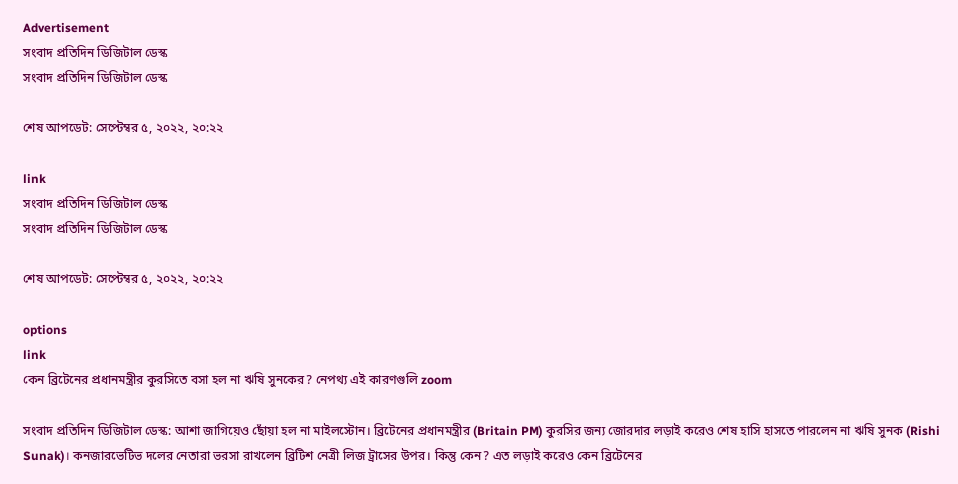Advertisement
সংবাদ প্রতিদিন ডিজিটাল ডেস্ক
সংবাদ প্রতিদিন ডিজিটাল ডেস্ক

শেষ আপডেট: সেপ্টেম্বর ৫, ২০২২, ২০:২২

link
সংবাদ প্রতিদিন ডিজিটাল ডেস্ক
সংবাদ প্রতিদিন ডিজিটাল ডেস্ক

শেষ আপডেট: সেপ্টেম্বর ৫, ২০২২, ২০:২২

options
link
কেন ব্রিটেনের প্রধানমন্ত্রীর কুরসিতে বসা হল না ঋষি সুনকের? নেপথ্য এই কারণগুলি zoom

সংবাদ প্রতিদিন ডিজিটাল ডেস্ক: আশা জাগিয়েও ছোঁয়া হল না মাইলস্টোন। ব্রিটেনের প্রধানমন্ত্রীর (Britain PM) কুরসির জন্য জোরদার লড়াই করেও শেষ হাসি হাসতে পারলেন না ঋষি সুনক (Rishi Sunak)। কনজারভেটিভ দলের নেতারা ভরসা রাখলেন ব্রিটিশ নেত্রী লিজ ট্রাসের উপর। কিন্তু কেন? এত লড়াই করেও কেন ব্রিটেনের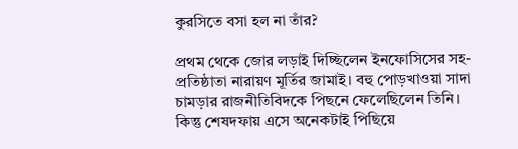কুরসিতে বসা হল না তাঁর?

প্রথম থেকে জোর লড়াই দিচ্ছিলেন ইনফোসিসের সহ-প্রতিষ্ঠাতা নারায়ণ মূর্তির জামাই। বহু পোড়খাওয়া সাদা চামড়ার রাজনীতিবিদকে পিছনে ফেলেছিলেন তিনি। কিন্তু শেষদফায় এসে অনেকটাই পিছিয়ে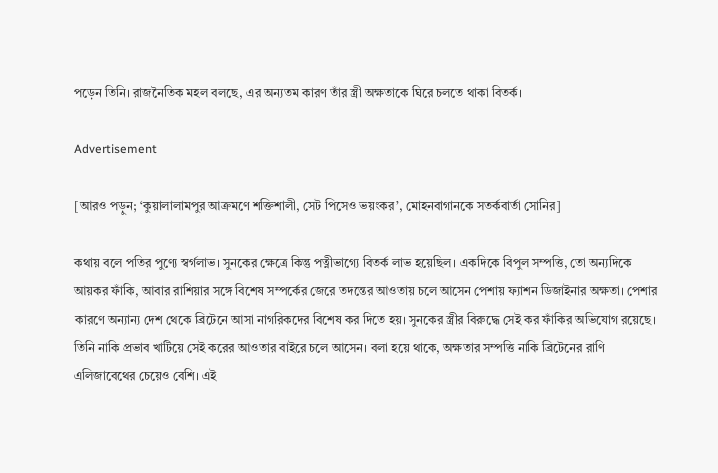পড়েন তিনি। রাজনৈতিক মহল বলছে, এর অন্যতম কারণ তাঁর স্ত্রী অক্ষতাকে ঘিরে চলতে থাকা বিতর্ক।

Advertisement

[আরও পড়ুন; ‘কুয়ালালামপুর আক্রমণে শক্তিশালী, সেট পিসেও ভয়ংকর’, মোহনবাগানকে সতর্কবার্তা সোনির]

কথায় বলে পতির পুণ্যে স্বর্গলাভ। সুনকের ক্ষেত্রে কিন্তু পত্নীভাগ্যে বিতর্ক লাভ হয়েছিল। একদিকে বিপুল সম্পত্তি, তো অন্যদিকে আয়কর ফাঁকি, আবার রাশিয়ার সঙ্গে বিশেষ সম্পর্কের জেরে তদন্তের আওতায় চলে আসেন পেশায় ফ্যাশন ডিজাইনার অক্ষতা। পেশার কারণে অন্যান্য দেশ থেকে ব্রিটেনে আসা নাগরিকদের বিশেষ কর দিতে হয়। সুনকের স্ত্রীর বিরুদ্ধে সেই কর ফাঁকির অভিযোগ রয়েছে। তিনি নাকি প্রভাব খাটিয়ে সেই করের আওতার বাইরে চলে আসেন। বলা হয়ে থাকে, অক্ষতার সম্পত্তি নাকি ব্রিটেনের রাণি এলিজাবেথের চেয়েও বেশি। এই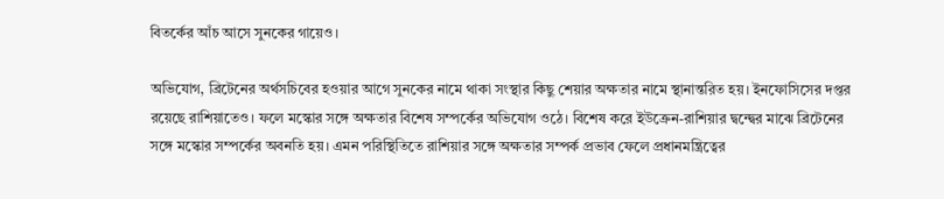বিতর্কের আঁচ আসে সুনকের গায়েও।

অভিযোগ, ব্রিটেনের অর্থসচিবের হওয়ার আগে সুনকের নামে থাকা সংস্থার কিছু শেয়ার অক্ষতার নামে স্থানান্তরিত হয়। ইনফোসিসের দপ্তর রয়েছে রাশিয়াতেও। ফলে মস্কোর সঙ্গে অক্ষতার বিশেষ সম্পর্কের অভিযোগ ওঠে। বিশেষ করে ইউক্রেন-রাশিয়ার দ্বন্দ্বের মাঝে ব্রিটেনের সঙ্গে মস্কোর সম্পর্কের অবনতি হয়। এমন পরিস্থিতিতে রাশিয়ার সঙ্গে অক্ষতার সম্পর্ক প্রভাব ফেলে প্রধানমন্ত্রিত্বের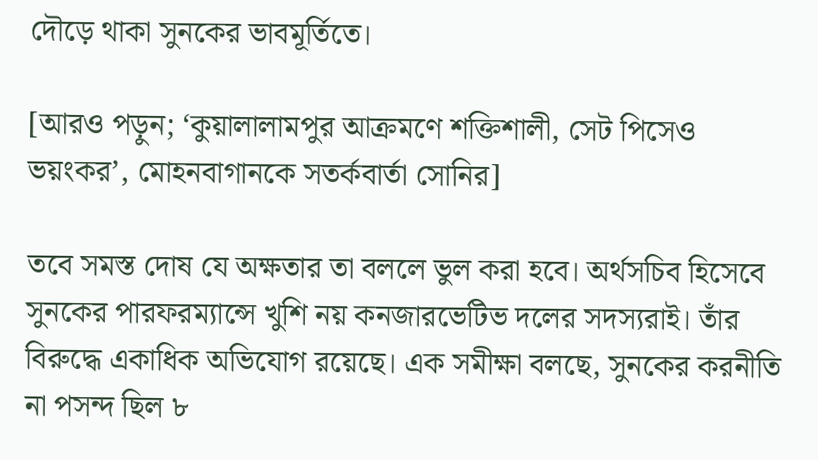দৌড়ে থাকা সুনকের ভাবমূর্তিতে।

[আরও পড়ুন; ‘কুয়ালালামপুর আক্রমণে শক্তিশালী, সেট পিসেও ভয়ংকর’, মোহনবাগানকে সতর্কবার্তা সোনির]

তবে সমস্ত দোষ যে অক্ষতার তা বললে ভুল করা হবে। অর্থসচিব হিসেবে সুনকের পারফরম্যান্সে খুশি নয় কনজারভেটিভ দলের সদস্যরাই। তাঁর বিরুদ্ধে একাধিক অভিযোগ রয়েছে। এক সমীক্ষা বলছে, সুনকের করনীতি না পসন্দ ছিল ৮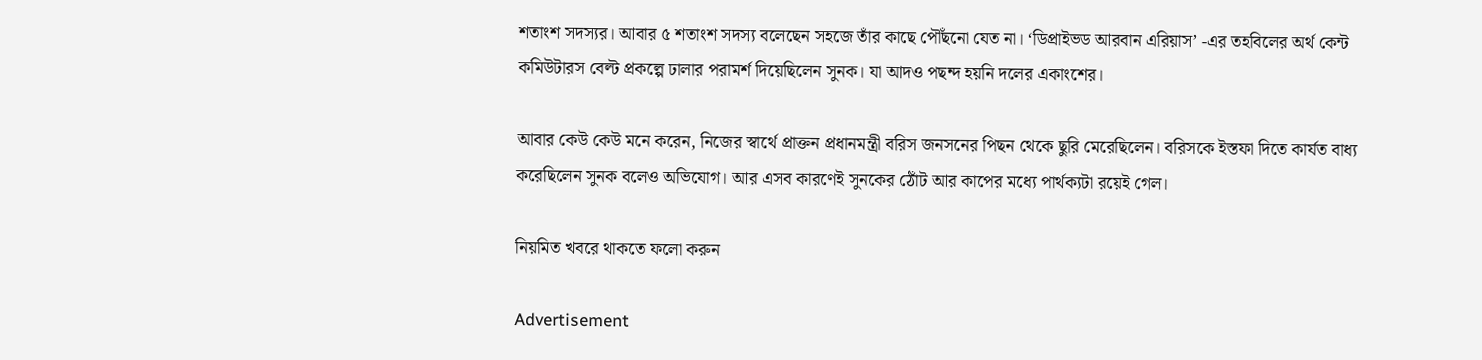শতাংশ সদস্যর। আবার ৫ শতাংশ সদস্য বলেছেন সহজে তাঁর কাছে পৌঁছনো যেত না। ‘ডিপ্রাইভড আরবান এরিয়াস’ -এর তহবিলের অর্থ কেন্ট কমিউটারস বেল্ট প্রকল্পে ঢালার পরামর্শ দিয়েছিলেন সুনক। যা আদও পছন্দ হয়নি দলের একাংশের।

আবার কেউ কেউ মনে করেন, নিজের স্বার্থে প্রাক্তন প্রধানমন্ত্রী বরিস জনসনের পিছন থেকে ছুরি মেরেছিলেন। বরিসকে ইস্তফা দিতে কার্যত বাধ্য করেছিলেন সুনক বলেও অভিযোগ। আর এসব কারণেই সুনকের ঠোঁট আর কাপের মধ্যে পার্থক্যটা রয়েই গেল।

নিয়মিত খবরে থাকতে ফলো করুন

Advertisement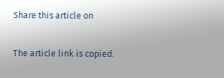Share this article on

The article link is copied.